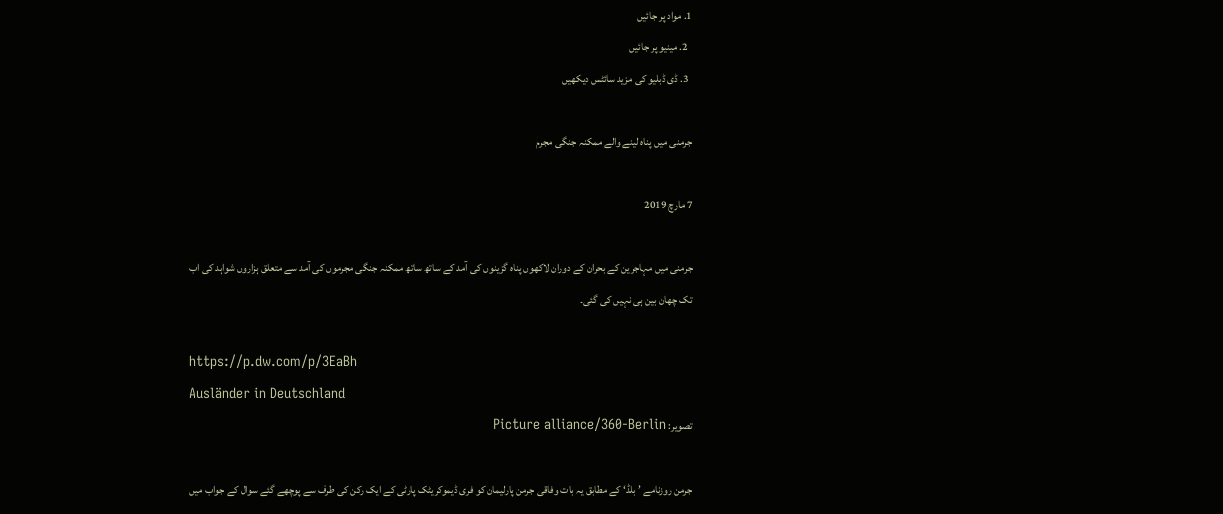1. مواد پر جائیں
  2. مینیو پر جائیں
  3. ڈی ڈبلیو کی مزید سائٹس دیکھیں

جرمنی میں پناہ لینے والے ممکنہ جنگی مجرم

7 مارچ 2019

جرمنی میں مہاجرین کے بحران کے دوران لاکھوں پناہ گزینوں کی آمد کے ساتھ ساتھ ممکنہ جنگی مجرموں کی آمد سے متعلق ہزاروں شواہد کی اب تک چھان بین ہی نہیں کی گئی۔

https://p.dw.com/p/3EaBh
Ausländer in Deutschland
تصویر: Picture alliance/360-Berlin

جرمن روزنامے ’بلڈ‘ کے مطابق یہ بات وفاقی جرمن پارلیمان کو فری ڈیموکریٹک پارٹی کے ایک رکن کی طرف سے پوچھے گئے سوال کے جواب میں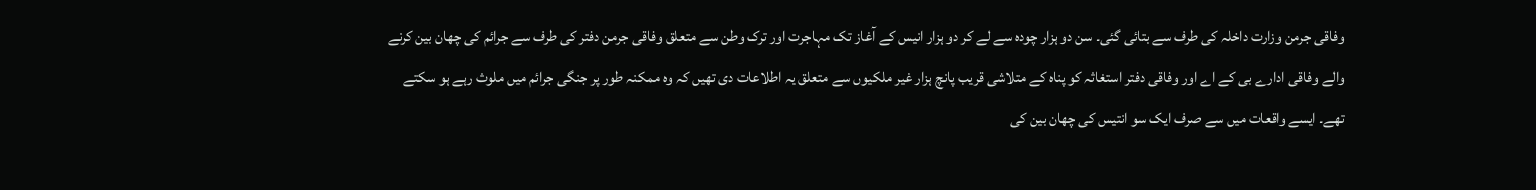وفاقی جرمن وزارت داخلہ کی طرف سے بتائی گئی۔ سن دو ہزار چودہ سے لے کر دو ہزار انیس کے آغاز تک مہاجرت اور ترک وطن سے متعلق وفاقی جرمن دفتر کی طرف سے جرائم کی چھان بین کرنے والے وفاقی ادارے بی کے اے اور وفاقی دفتر استغاثہ کو پناہ کے متلاشی قریب پانچ ہزار غیر ملکیوں سے متعلق یہ اطلاعات دی تھیں کہ وہ ممکنہ طور پر جنگی جرائم میں ملوث رہے ہو سکتے تھے۔ ایسے واقعات میں سے صرف ایک سو انتیس کی چھان بین کی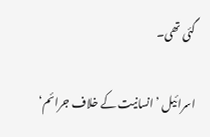گئی تھی۔

اسرائیل ’انسانیت کے خلاف جرائم‘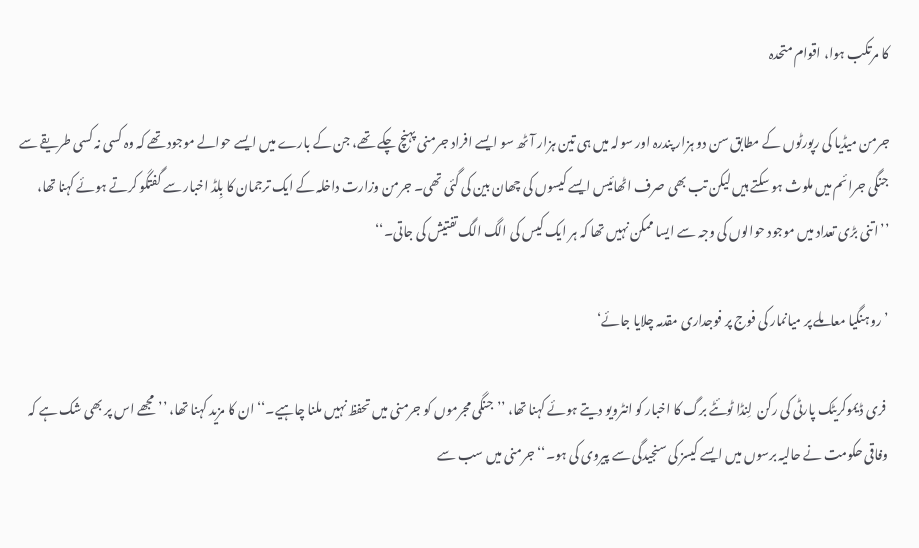کا مرتکب ہوا، اقوام متحدہ

جرمن میڈیا کی رپورٹوں کے مطابق سن دو ہزار پندرہ اور سولہ میں ہی تین ہزار آٹھ سو ایسے افراد جرمنی پہنچ چکے تھے، جن کے بارے میں ایسے حوالے موجود تھے کہ وہ کسی نہ کسی طریقے سے جنگی جرائم میں ملوث ہو سکتے ہیں لیکن تب بھی صرف اٹھائیس ایسے کیسوں کی چھان بین کی گئی تھی۔ جرمن وزارت داخلہ کے ایک ترجمان کا بِلڈ اخبار سے گفتگو کرتے ہوئے کہنا تھا، ’’اتنی بڑی تعداد میں موجود حوالوں کی وجہ سے ایسا ممکن نہیں تھا کہ ہر ایک کیس کی الگ الگ تفتیش کی جاتی۔‘‘

’روہنگیا معاملے پر میانمار کی فوج پر فوجداری مقدمہ چلایا جائے‘

 فری ڈیموکریٹک پارٹی کی رکن  لِنڈا ٹوئٹے برگ کا اخبار کو انٹرویو دیتے ہوئے کہنا تھا، ’’جنگی مجرموں کو جرمنی میں تحفظ نہیں ملنا چاہیے۔‘‘ ان کا مزید کہنا تھا، ’’مجھے اس پر بھی شک ہے کہ وفاقی حکومت نے حالیہ برسوں میں ایسے کیسز کی سنجیدگی سے پیروی کی ہو۔‘‘ جرمنی میں سب سے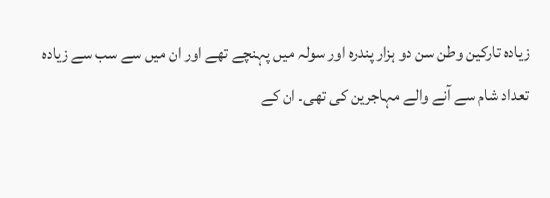زیادہ تارکین وطن سن دو ہزار پندرہ اور سولہ میں پہنچے تھے اور ان میں سے سب سے زیادہ تعداد شام سے آنے والے مہاجرین کی تھی۔ ان کے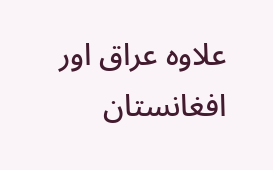علاوہ عراق اور افغانستان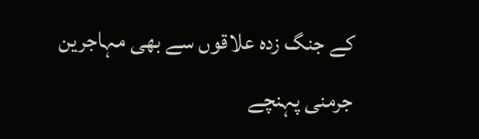کے جنگ زدہ علاقوں سے بھی مہاجرین جرمنی پہنچے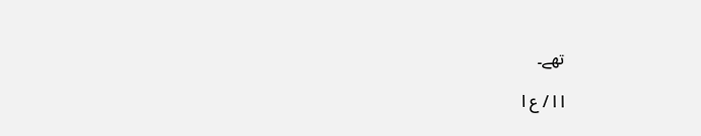تھے۔

ا ا / ع ا